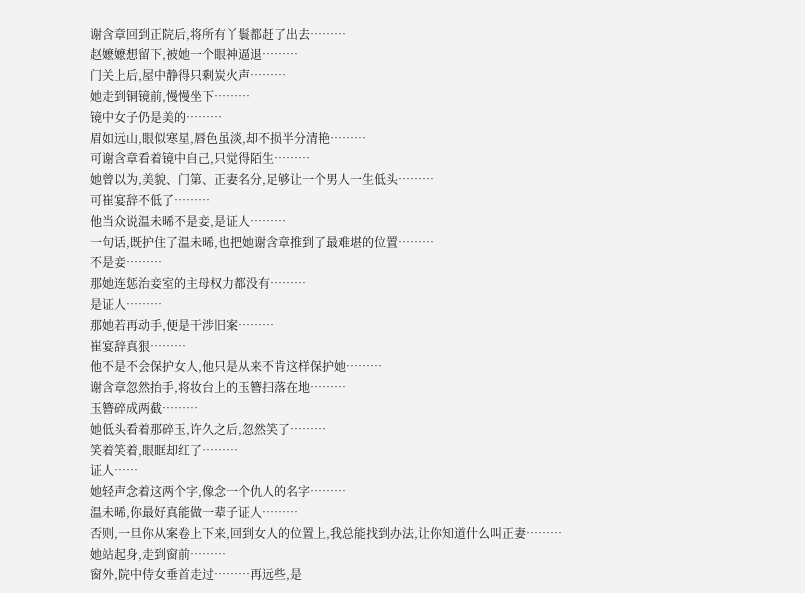谢含章回到正院后,将所有丫鬟都赶了出去………
赵嬷嬷想留下,被她一个眼神逼退………
门关上后,屋中静得只剩炭火声………
她走到铜镜前,慢慢坐下………
镜中女子仍是美的………
眉如远山,眼似寒星,唇色虽淡,却不损半分清艳………
可谢含章看着镜中自己,只觉得陌生………
她曾以为,美貌、门第、正妻名分,足够让一个男人一生低头………
可崔宴辞不低了………
他当众说温未晞不是妾,是证人………
一句话,既护住了温未晞,也把她谢含章推到了最难堪的位置………
不是妾………
那她连惩治妾室的主母权力都没有………
是证人………
那她若再动手,便是干涉旧案………
崔宴辞真狠………
他不是不会保护女人,他只是从来不肯这样保护她………
谢含章忽然抬手,将妆台上的玉簪扫落在地………
玉簪碎成两截………
她低头看着那碎玉,许久之后,忽然笑了………
笑着笑着,眼眶却红了………
证人……
她轻声念着这两个字,像念一个仇人的名字………
温未晞,你最好真能做一辈子证人………
否则,一旦你从案卷上下来,回到女人的位置上,我总能找到办法,让你知道什么叫正妻………
她站起身,走到窗前………
窗外,院中侍女垂首走过………再远些,是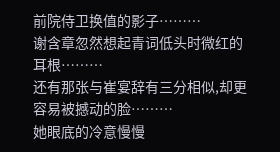前院侍卫换值的影子………
谢含章忽然想起青词低头时微红的耳根………
还有那张与崔宴辞有三分相似,却更容易被撼动的脸………
她眼底的冷意慢慢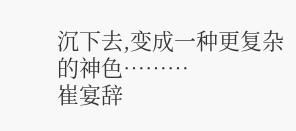沉下去,变成一种更复杂的神色………
崔宴辞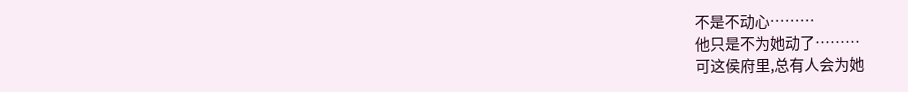不是不动心………
他只是不为她动了………
可这侯府里,总有人会为她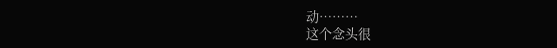动………
这个念头很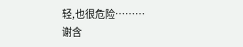轻,也很危险………
谢含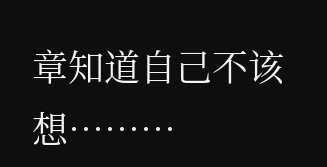章知道自己不该想………